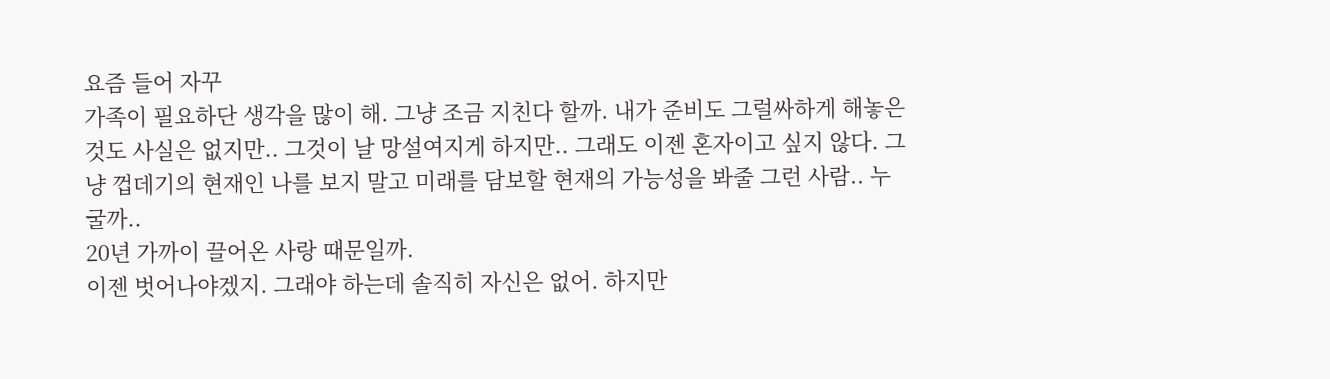요즘 들어 자꾸
가족이 필요하단 생각을 많이 해. 그냥 조금 지친다 할까. 내가 준비도 그럴싸하게 해놓은 것도 사실은 없지만.. 그것이 날 망설여지게 하지만.. 그래도 이젠 혼자이고 싶지 않다. 그냥 껍데기의 현재인 나를 보지 말고 미래를 담보할 현재의 가능성을 봐줄 그런 사람.. 누굴까..
20년 가까이 끌어온 사랑 때문일까.
이젠 벗어나야겠지. 그래야 하는데 솔직히 자신은 없어. 하지만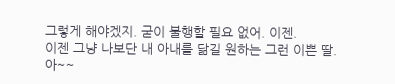그렇게 해야겠지. 굳이 불행할 필요 없어. 이젠.
이젠 그냥 나보단 내 아내를 닮길 원하는 그런 이쁜 딸.
아~~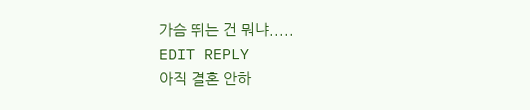가슴 뛰는 건 뭐냐.....
EDIT REPLY
아직 결혼 안하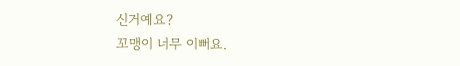신거예요?
꼬맹이 너무 이뻐요.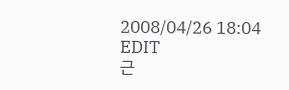2008/04/26 18:04
EDIT
근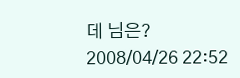데 님은?
2008/04/26 22:52